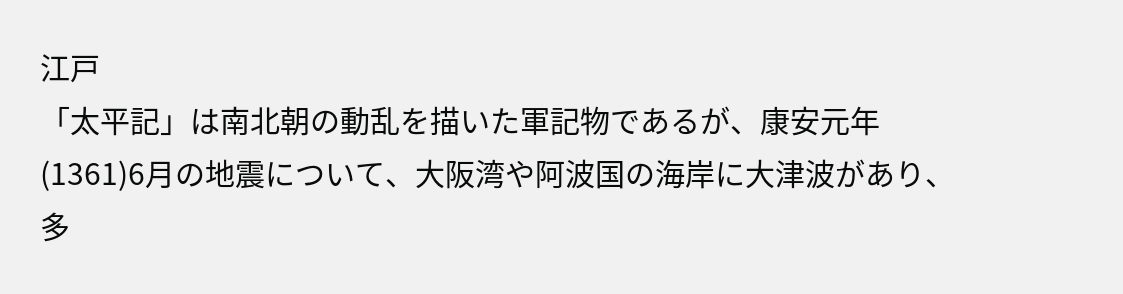江戸
「太平記」は南北朝の動乱を描いた軍記物であるが、康安元年(1361)6月の地震について、大阪湾や阿波国の海岸に大津波があり、多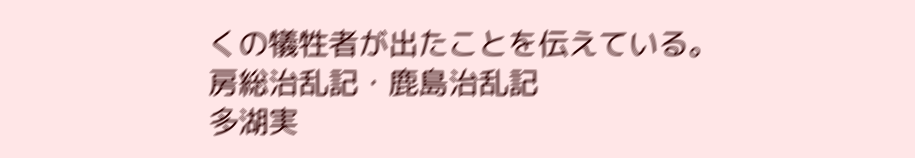くの犠牲者が出たことを伝えている。
房総治乱記・鹿島治乱記
多湖実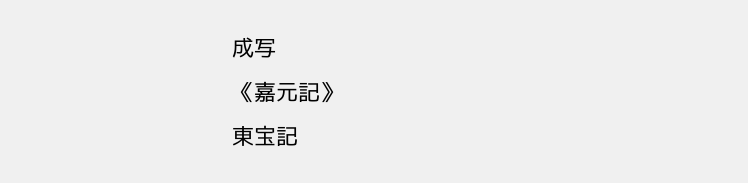成写
《嘉元記》
東宝記